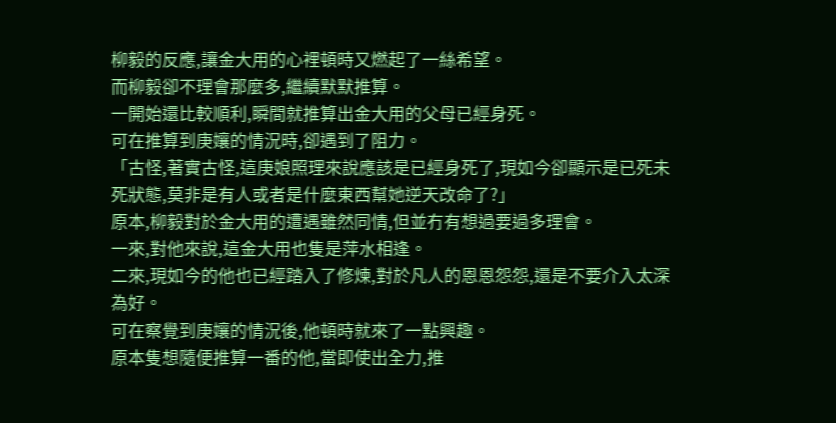柳毅的反應,讓金大用的心裡頓時又燃起了一絲希望。
而柳毅卻不理會那麼多,繼續默默推算。
一開始還比較順利,瞬間就推算出金大用的父母已經身死。
可在推算到庚孃的情況時,卻遇到了阻力。
「古怪,著實古怪,這庚娘照理來說應該是已經身死了,現如今卻顯示是已死未死狀態,莫非是有人或者是什麼東西幫她逆天改命了?」
原本,柳毅對於金大用的遭遇雖然同情,但並冇有想過要過多理會。
一來,對他來說,這金大用也隻是萍水相逢。
二來,現如今的他也已經踏入了修煉,對於凡人的恩恩怨怨,還是不要介入太深為好。
可在察覺到庚孃的情況後,他頓時就來了一點興趣。
原本隻想隨便推算一番的他,當即使出全力,推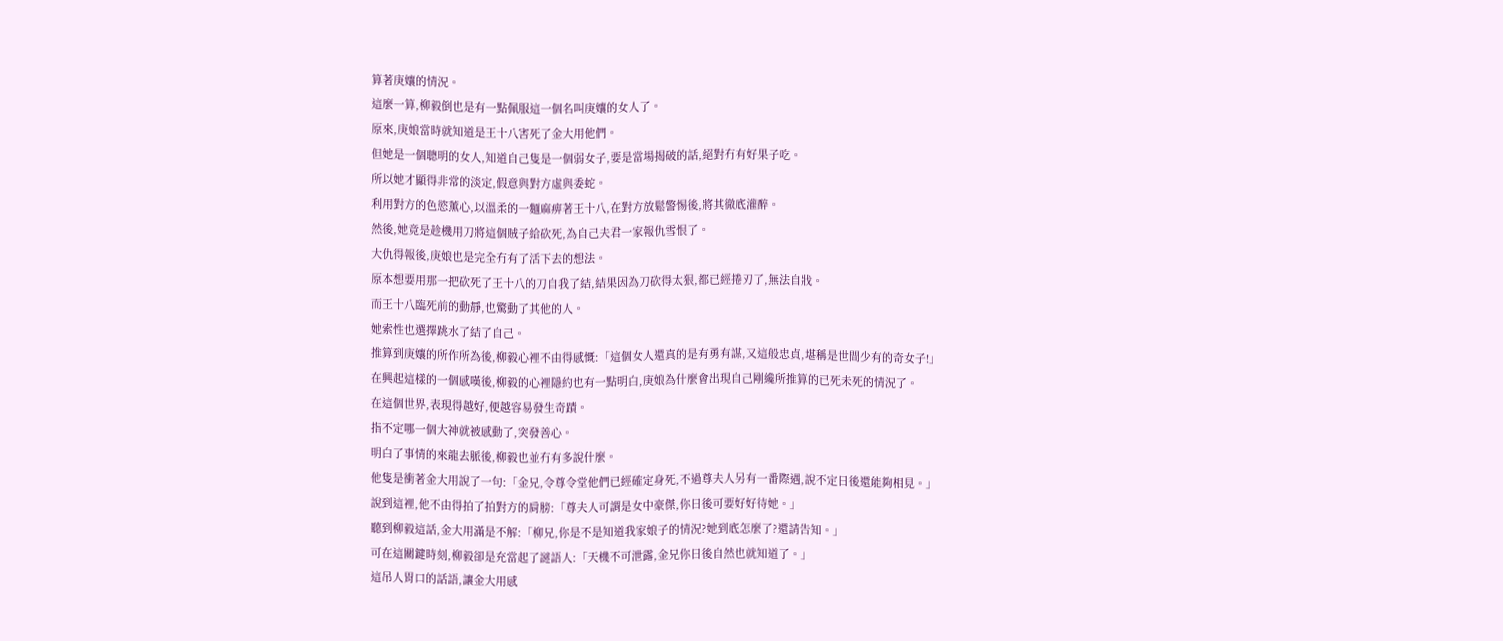算著庚孃的情況。
這麼一算,柳毅倒也是有一點佩服這一個名叫庚孃的女人了。
原來,庚娘當時就知道是王十八害死了金大用他們。
但她是一個聰明的女人,知道自己隻是一個弱女子,要是當場揭破的話,絕對冇有好果子吃。
所以她才顯得非常的淡定,假意與對方虛與委蛇。
利用對方的色慾薰心,以溫柔的一麵麻痹著王十八,在對方放鬆警惕後,將其徹底灌醉。
然後,她竟是趁機用刀將這個賊子給砍死,為自己夫君一家報仇雪恨了。
大仇得報後,庚娘也是完全冇有了活下去的想法。
原本想要用那一把砍死了王十八的刀自我了結,結果因為刀砍得太狠,都已經捲刃了,無法自戕。
而王十八臨死前的動靜,也驚動了其他的人。
她索性也選擇跳水了結了自己。
推算到庚孃的所作所為後,柳毅心裡不由得感慨:「這個女人還真的是有勇有謀,又這般忠貞,堪稱是世間少有的奇女子!」
在興起這樣的一個感嘆後,柳毅的心裡隱約也有一點明白,庚娘為什麼會出現自己剛纔所推算的已死未死的情況了。
在這個世界,表現得越好,便越容易發生奇蹟。
指不定哪一個大神就被感動了,突發善心。
明白了事情的來龍去脈後,柳毅也並冇有多說什麼。
他隻是衝著金大用說了一句:「金兄,令尊令堂他們已經確定身死,不過尊夫人另有一番際遇,說不定日後還能夠相見。」
說到這裡,他不由得拍了拍對方的肩膀:「尊夫人可謂是女中豪傑,你日後可要好好待她。」
聽到柳毅這話,金大用滿是不解:「柳兄,你是不是知道我家娘子的情況?她到底怎麼了?還請告知。」
可在這關鍵時刻,柳毅卻是充當起了謎語人:「天機不可泄露,金兄你日後自然也就知道了。」
這吊人胃口的話語,讓金大用感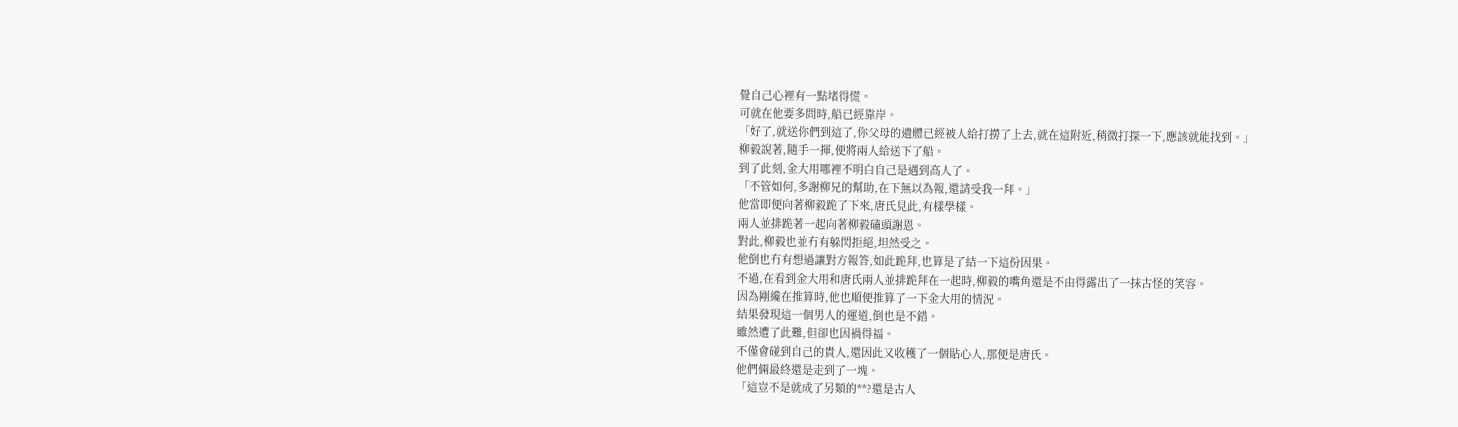覺自己心裡有一點堵得慌。
可就在他要多問時,船已經靠岸。
「好了,就送你們到這了,你父母的遺體已經被人給打撈了上去,就在這附近,稍微打探一下,應該就能找到。」
柳毅說著,隨手一揮,便將兩人給送下了船。
到了此刻,金大用哪裡不明白自己是遇到高人了。
「不管如何,多謝柳兄的幫助,在下無以為報,還請受我一拜。」
他當即便向著柳毅跪了下來,唐氏見此,有樣學樣。
兩人並排跪著一起向著柳毅磕頭謝恩。
對此,柳毅也並冇有躲閃拒絕,坦然受之。
他倒也冇有想過讓對方報答,如此跪拜,也算是了結一下這份因果。
不過,在看到金大用和唐氏兩人並排跪拜在一起時,柳毅的嘴角還是不由得露出了一抹古怪的笑容。
因為剛纔在推算時,他也順便推算了一下金大用的情況。
結果發現這一個男人的運道,倒也是不錯。
雖然遭了此難,但卻也因禍得福。
不僅會碰到自己的貴人,還因此又收穫了一個貼心人,那便是唐氏。
他們倆最終還是走到了一塊。
「這豈不是就成了另類的**?還是古人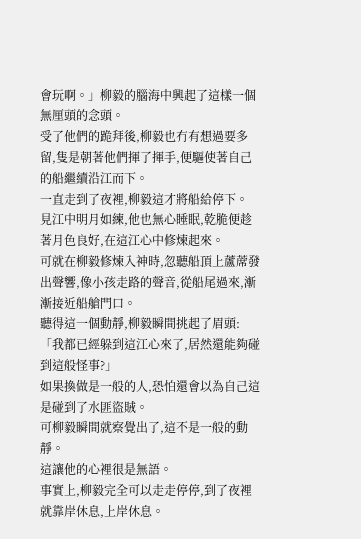會玩啊。」柳毅的腦海中興起了這樣一個無厘頭的念頭。
受了他們的跪拜後,柳毅也冇有想過要多留,隻是朝著他們揮了揮手,便驅使著自己的船繼續沿江而下。
一直走到了夜裡,柳毅這才將船給停下。
見江中明月如練,他也無心睡眠,乾脆便趁著月色良好,在這江心中修煉起來。
可就在柳毅修煉入神時,忽聽船頂上蘆蓆發出聲響,像小孩走路的聲音,從船尾過來,漸漸接近船艙門口。
聽得這一個動靜,柳毅瞬間挑起了眉頭:「我都已經躲到這江心來了,居然還能夠碰到這般怪事?」
如果換做是一般的人,恐怕還會以為自己這是碰到了水匪盜賊。
可柳毅瞬間就察覺出了,這不是一般的動靜。
這讓他的心裡很是無語。
事實上,柳毅完全可以走走停停,到了夜裡就靠岸休息,上岸休息。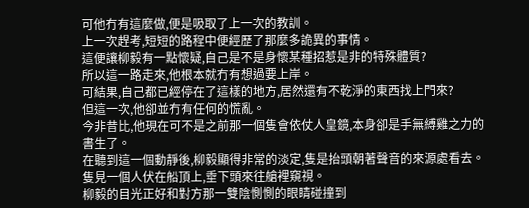可他冇有這麼做,便是吸取了上一次的教訓。
上一次趕考,短短的路程中便經歷了那麼多詭異的事情。
這便讓柳毅有一點懷疑,自己是不是身懷某種招惹是非的特殊體質?
所以這一路走來,他根本就冇有想過要上岸。
可結果,自己都已經停在了這樣的地方,居然還有不乾淨的東西找上門來?
但這一次,他卻並冇有任何的慌亂。
今非昔比,他現在可不是之前那一個隻會依仗人皇鏡,本身卻是手無縛雞之力的書生了。
在聽到這一個動靜後,柳毅顯得非常的淡定,隻是抬頭朝著聲音的來源處看去。
隻見一個人伏在船頂上,垂下頭來往艙裡窺視。
柳毅的目光正好和對方那一雙陰惻惻的眼睛碰撞到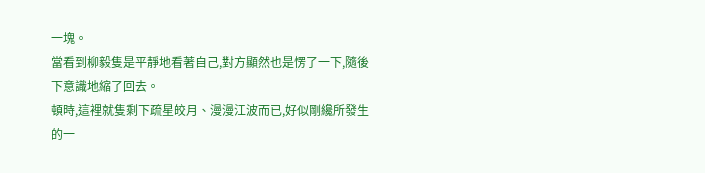一塊。
當看到柳毅隻是平靜地看著自己,對方顯然也是愣了一下,隨後下意識地縮了回去。
頓時,這裡就隻剩下疏星皎月、漫漫江波而已,好似剛纔所發生的一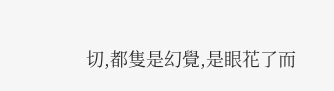切,都隻是幻覺,是眼花了而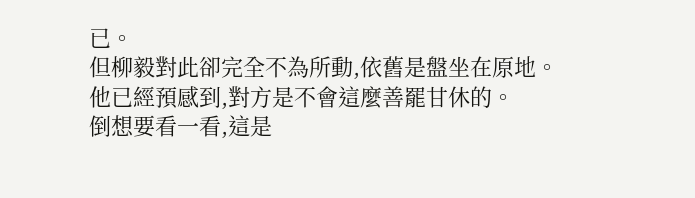已。
但柳毅對此卻完全不為所動,依舊是盤坐在原地。
他已經預感到,對方是不會這麼善罷甘休的。
倒想要看一看,這是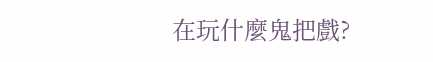在玩什麼鬼把戲?